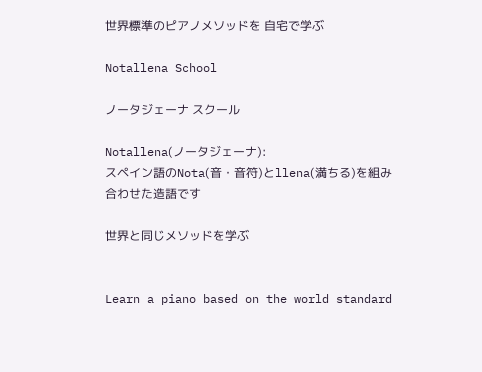世界標準のピアノメソッドを 自宅で学ぶ

Notallena School

ノータジェーナ スクール

Notallena(ノータジェーナ):
スペイン語のNota(音・音符)とllena(満ちる)を組み合わせた造語です

世界と同じメソッドを学ぶ


Learn a piano based on the world standard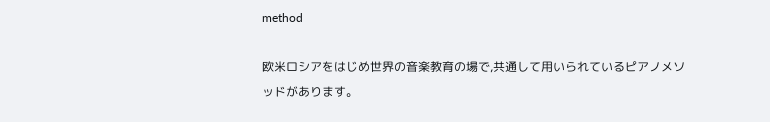method

欧米ロシアをはじめ世界の音楽教育の場で,共通して用いられているピアノメソッドがあります。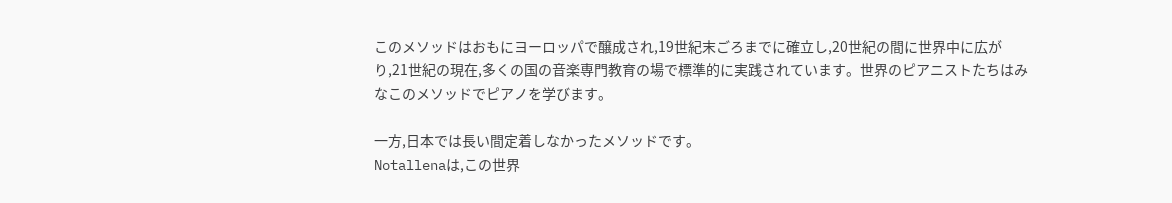このメソッドはおもにヨーロッパで醸成され,19世紀末ごろまでに確立し,20世紀の間に世界中に広がり,21世紀の現在,多くの国の音楽専門教育の場で標準的に実践されています。世界のピアニストたちはみなこのメソッドでピアノを学びます。

一方,日本では長い間定着しなかったメソッドです。
Notallenaは,この世界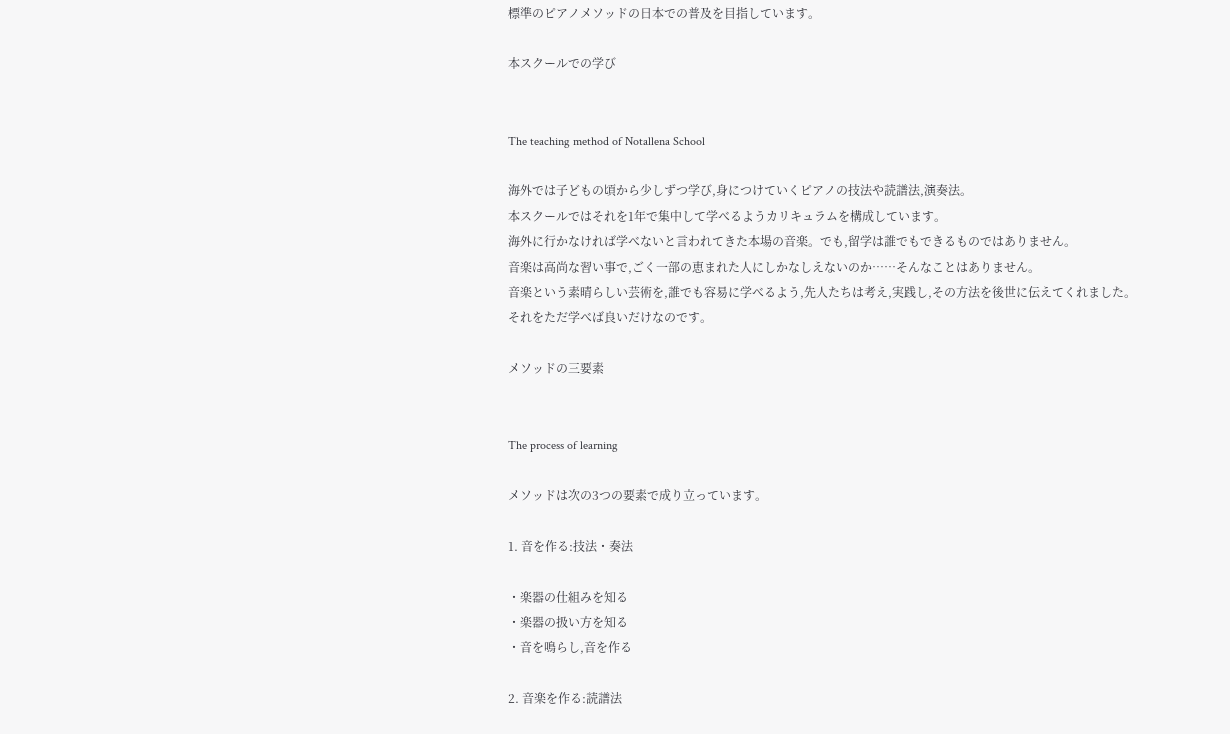標準のピアノメソッドの日本での普及を目指しています。

本スクールでの学び


The teaching method of Notallena School

海外では子どもの頃から少しずつ学び,身につけていくピアノの技法や読譜法,演奏法。
本スクールではそれを1年で集中して学べるようカリキュラムを構成しています。
海外に行かなければ学べないと言われてきた本場の音楽。でも,留学は誰でもできるものではありません。
音楽は高尚な習い事で,ごく一部の恵まれた人にしかなしえないのか……そんなことはありません。
音楽という素晴らしい芸術を,誰でも容易に学べるよう,先人たちは考え,実践し,その方法を後世に伝えてくれました。
それをただ学べば良いだけなのです。

メソッドの三要素


The process of learning

メソッドは次の3つの要素で成り立っています。

1. 音を作る:技法・奏法

・楽器の仕組みを知る
・楽器の扱い方を知る
・音を鳴らし,音を作る

2. 音楽を作る:読譜法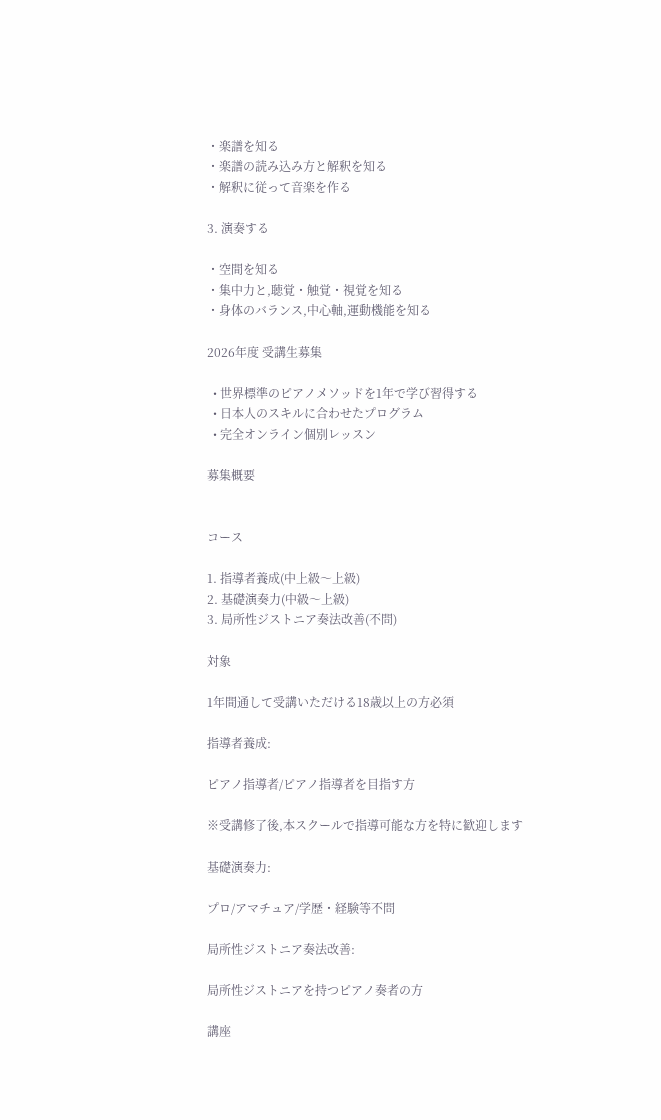・楽譜を知る
・楽譜の読み込み方と解釈を知る
・解釈に従って音楽を作る

3. 演奏する

・空間を知る
・集中力と,聴覚・触覚・視覚を知る
・身体のバランス,中心軸,運動機能を知る

2026年度 受講生募集

  • 世界標準のピアノメソッドを1年で学び習得する
  • 日本人のスキルに合わせたプログラム
  • 完全オンライン個別レッスン

募集概要


コース

1. 指導者養成(中上級〜上級)
2. 基礎演奏力(中級〜上級)
3. 局所性ジストニア奏法改善(不問)

対象

1年間通して受講いただける18歳以上の方必須

指導者養成:

ピアノ指導者/ピアノ指導者を目指す方

※受講修了後,本スクールで指導可能な方を特に歓迎します

基礎演奏力:

プロ/アマチュア/学歴・経験等不問

局所性ジストニア奏法改善:

局所性ジストニアを持つピアノ奏者の方

講座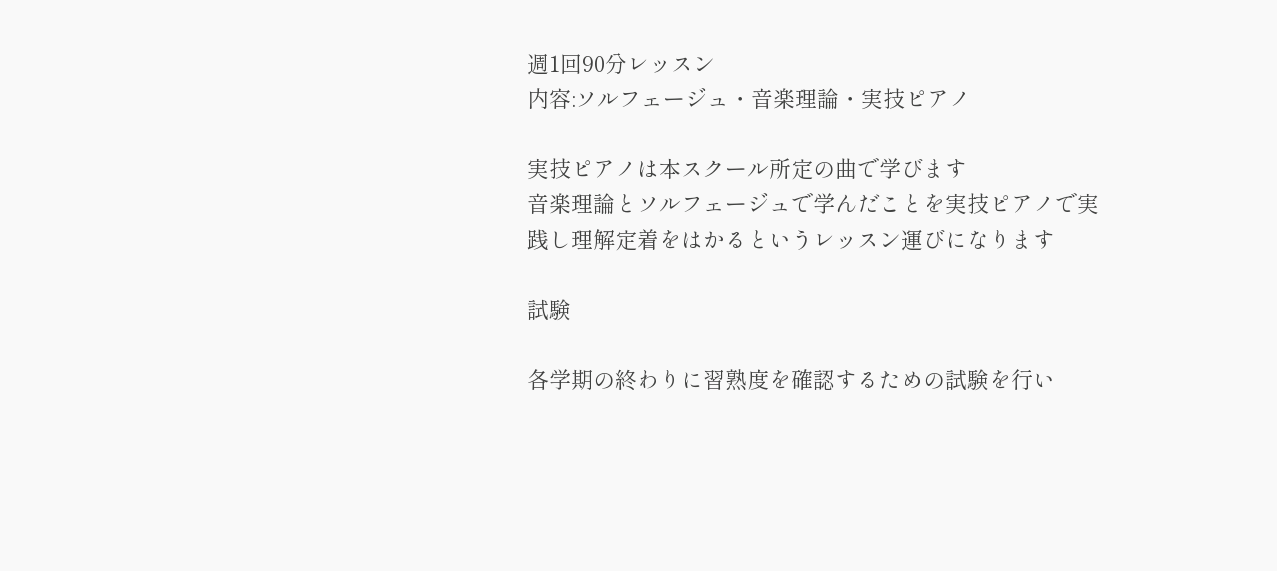週1回90分レッスン
内容:ソルフェージュ・音楽理論・実技ピアノ

実技ピアノは本スクール所定の曲で学びます
音楽理論とソルフェージュで学んだことを実技ピアノで実践し理解定着をはかるというレッスン運びになります

試験

各学期の終わりに習熟度を確認するための試験を行い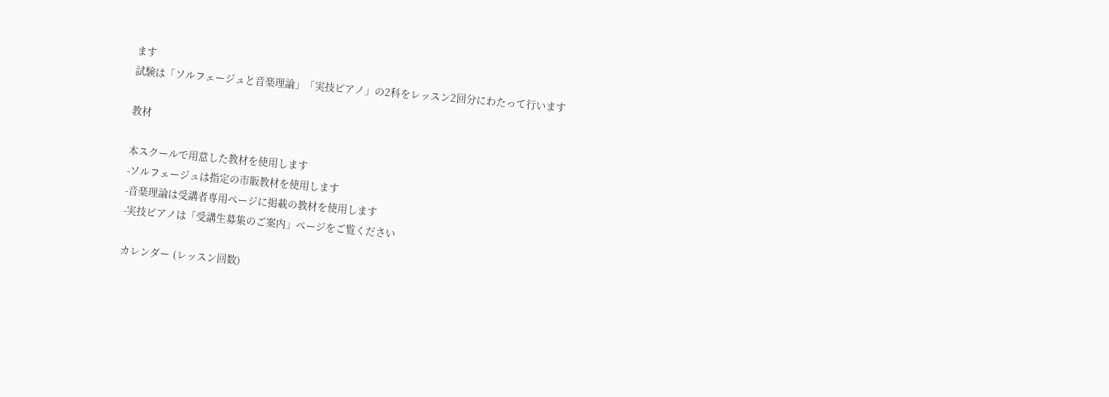ます
試験は「ソルフェージュと音楽理論」「実技ピアノ」の2科をレッスン2回分にわたって行います

教材

本スクールで用意した教材を使用します
-ソルフェージュは指定の市販教材を使用します
-音楽理論は受講者専用ページに掲載の教材を使用します
-実技ピアノは「受講生募集のご案内」ページをご覧ください

カレンダー (レッスン回数)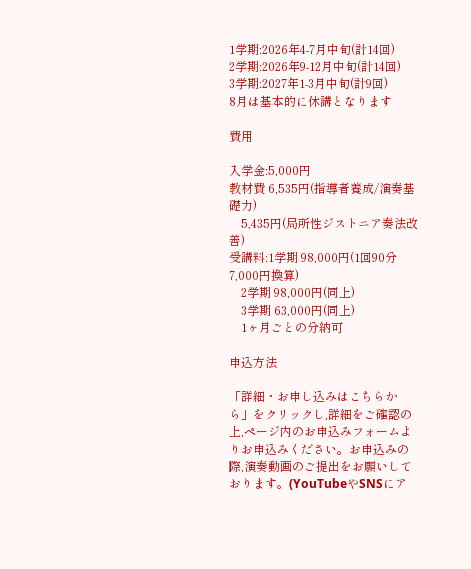1学期:2026年4-7月中旬(計14回)
2学期:2026年9-12月中旬(計14回)
3学期:2027年1-3月中旬(計9回)
8月は基本的に休講となります

費用

入学金:5,000円
教材費 6,535円(指導者養成/演奏基礎力)
    5,435円(局所性ジストニア奏法改善)
受講料:1学期 98,000円(1回90分 7,000円換算)
    2学期 98,000円(同上)
    3学期 63,000円(同上)
    1ヶ月ごとの分納可

申込方法

「詳細・お申し込みはこちらから」をクリックし,詳細をご確認の上,ページ内のお申込みフォームよりお申込みください。お申込みの際,演奏動画のご提出をお願いしております。(YouTubeやSNSにア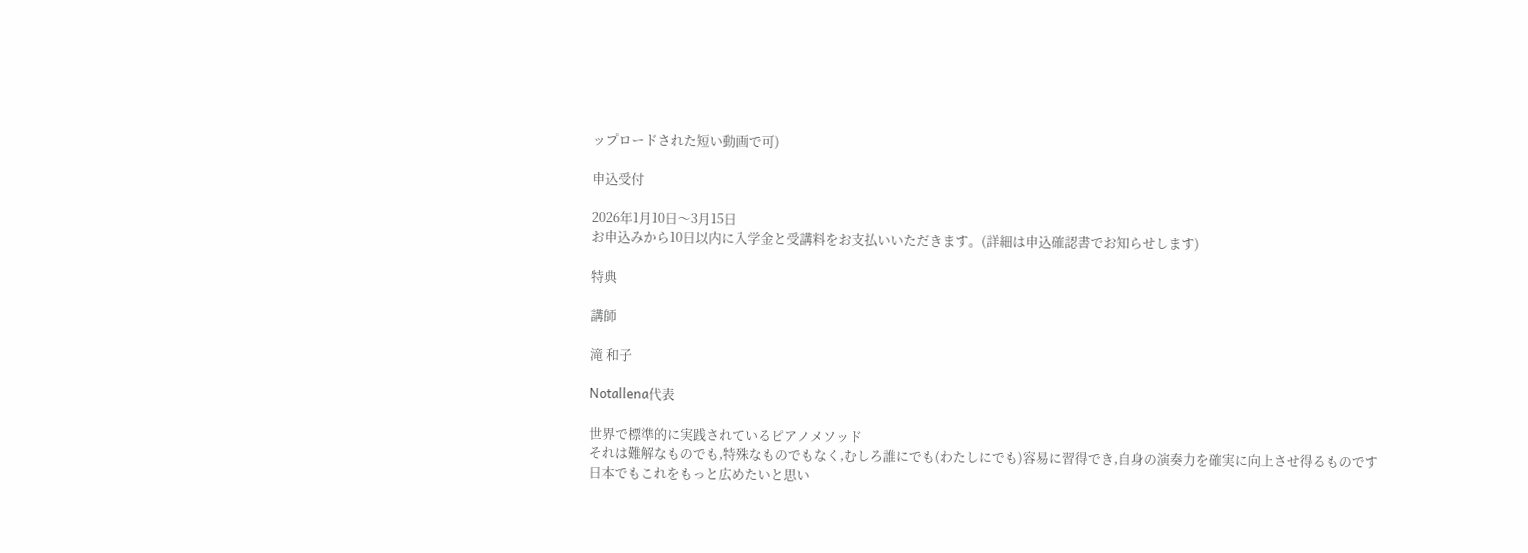ップロードされた短い動画で可)

申込受付

2026年1月10日〜3月15日
お申込みから10日以内に入学金と受講料をお支払いいただきます。(詳細は申込確認書でお知らせします)

特典

講師

滝 和子

Notallena代表

世界で標準的に実践されているピアノメソッド
それは難解なものでも,特殊なものでもなく,むしろ誰にでも(わたしにでも)容易に習得でき,自身の演奏力を確実に向上させ得るものです
日本でもこれをもっと広めたいと思い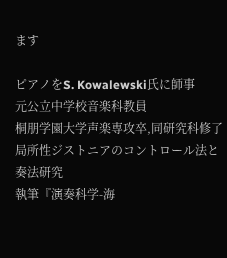ます

ピアノをS. Kowalewski氏に師事
元公立中学校音楽科教員
桐朋学園大学声楽専攻卒,同研究科修了
局所性ジストニアのコントロール法と奏法研究
執筆『演奏科学-海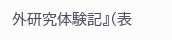外研究体験記』(表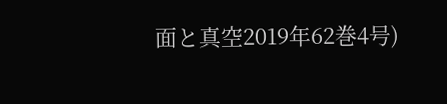面と真空2019年62巻4号)